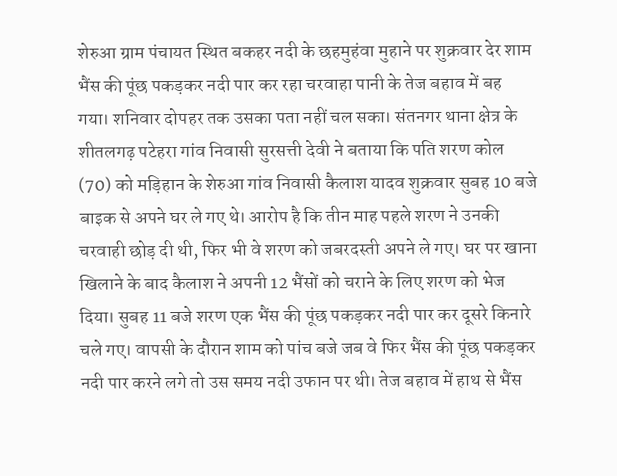शेरुआ ग्राम पंचायत स्थित बकहर नदी के छहमुहंवा मुहाने पर शुक्रवार देर शाम भैंस की पूंछ पकड़कर नदी पार कर रहा चरवाहा पानी के तेज बहाव में बह गया। शनिवार दोपहर तक उसका पता नहीं चल सका। संतनगर थाना क्षेत्र के शीतलगढ़ पटेहरा गांव निवासी सुरसत्ती देवी ने बताया कि पति शरण कोल (70) को मड़िहान के शेरुआ गांव निवासी कैलाश यादव शुक्रवार सुबह 10 बजे बाइक से अपने घर ले गए थे। आरोप है कि तीन माह पहले शरण ने उनकी चरवाही छोड़ दी थी, फिर भी वे शरण को जबरदस्ती अपने ले गए। घर पर खाना खिलाने के बाद कैलाश ने अपनी 12 भैंसों को चराने के लिए शरण को भेज दिया। सुबह 11 बजे शरण एक भैंस की पूंछ पकड़कर नदी पार कर दूसरे किनारे चले गए। वापसी के दौरान शाम को पांच बजे जब वे फिर भैंस की पूंछ पकड़कर नदी पार करने लगे तो उस समय नदी उफान पर थी। तेज बहाव में हाथ से भैंस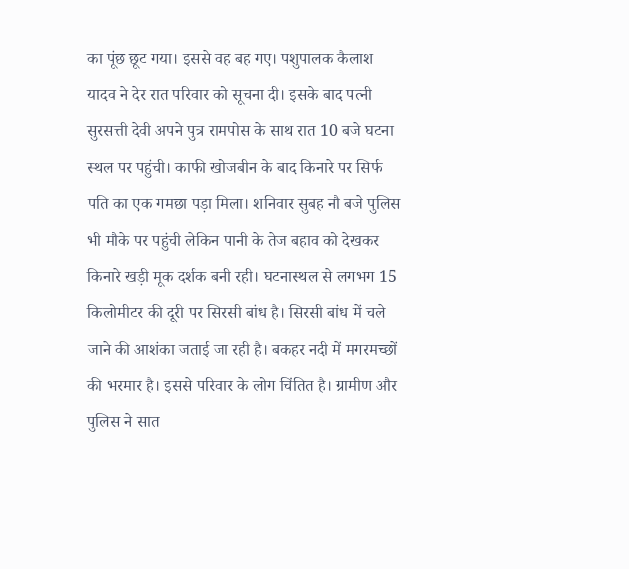का पूंछ छूट गया। इससे वह बह गए। पशुपालक कैलाश यादव ने देर रात परिवार को सूचना दी। इसके बाद पत्नी सुरसत्ती देवी अपने पुत्र रामपोस के साथ रात 10 बजे घटना स्थल पर पहुंची। काफी खोजबीन के बाद किनारे पर सिर्फ पति का एक गमछा पड़ा मिला। शनिवार सुबह नौ बजे पुलिस भी मौके पर पहुंची लेकिन पानी के तेज बहाव को देखकर किनारे खड़ी मूक दर्शक बनी रही। घटनास्थल से लगभग 15 किलोमीटर की दूरी पर सिरसी बांध है। सिरसी बांध में चले जाने की आशंका जताई जा रही है। बकहर नदी में मगरमच्छों की भरमार है। इससे परिवार के लोग चिंतित है। ग्रामीण और पुलिस ने सात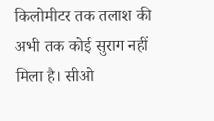किलोमीटर तक तलाश की अभी तक कोई सुराग नहीं मिला है। सीओ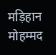मड़िहान मोहम्मद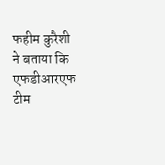फहीम कुरैशी ने बताया कि एफडीआरएफ टीम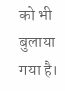को भी बुलाया गया है।